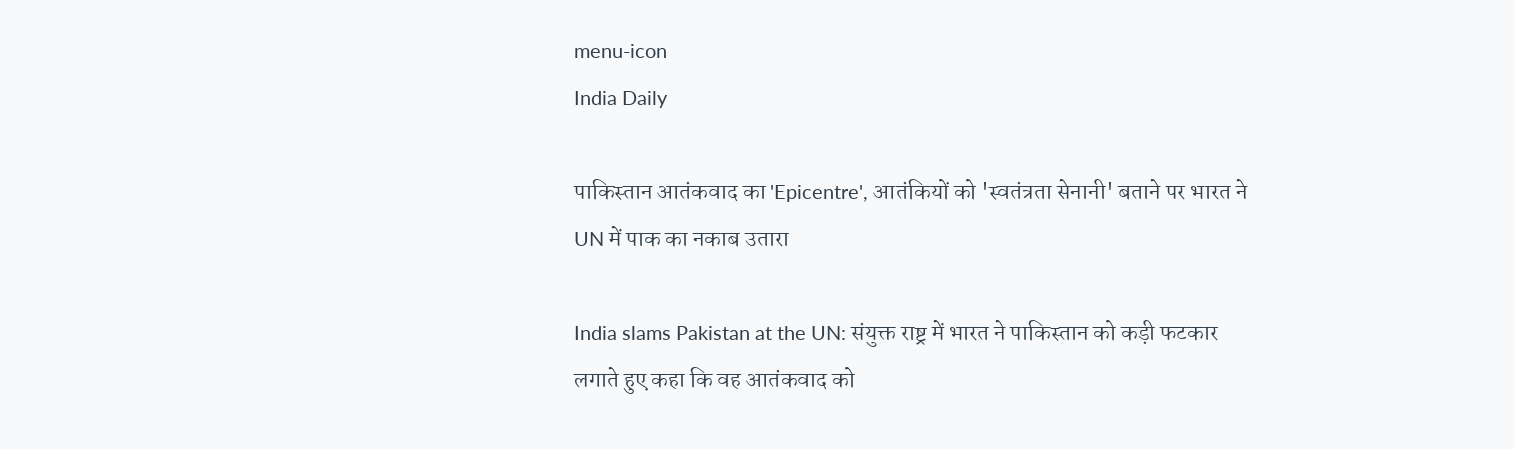menu-icon
India Daily

पाकिस्तान आतंकवाद का 'Epicentre', आतंकियों को 'स्वतंत्रता सेनानी' बताने पर भारत ने UN में पाक का नकाब उतारा

India slams Pakistan at the UN: संयुक्त राष्ट्र में भारत ने पाकिस्तान को कड़ी फटकार लगाते हुए कहा कि वह आतंकवाद को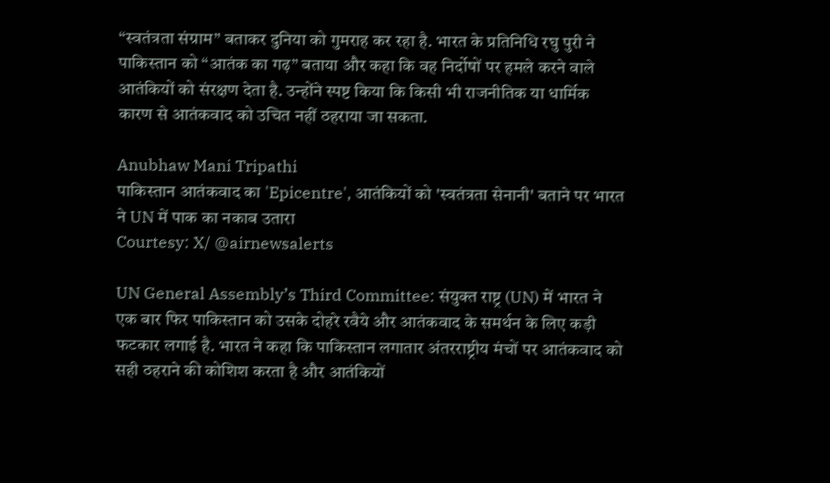“स्वतंत्रता संग्राम” बताकर दुनिया को गुमराह कर रहा है. भारत के प्रतिनिधि रघु पुरी ने पाकिस्तान को “आतंक का गढ़” बताया और कहा कि वह निर्दोषों पर हमले करने वाले आतंकियों को संरक्षण देता है. उन्होंने स्पष्ट किया कि किसी भी राजनीतिक या धार्मिक कारण से आतंकवाद को उचित नहीं ठहराया जा सकता.

Anubhaw Mani Tripathi
पाकिस्तान आतंकवाद का 'Epicentre', आतंकियों को 'स्वतंत्रता सेनानी' बताने पर भारत ने UN में पाक का नकाब उतारा
Courtesy: X/ @airnewsalerts

UN General Assembly’s Third Committee: संयुक्त राष्ट्र (UN) में भारत ने एक बार फिर पाकिस्तान को उसके दोहरे रवैये और आतंकवाद के समर्थन के लिए कड़ी फटकार लगाई है. भारत ने कहा कि पाकिस्तान लगातार अंतरराष्ट्रीय मंचों पर आतंकवाद को सही ठहराने की कोशिश करता है और आतंकियों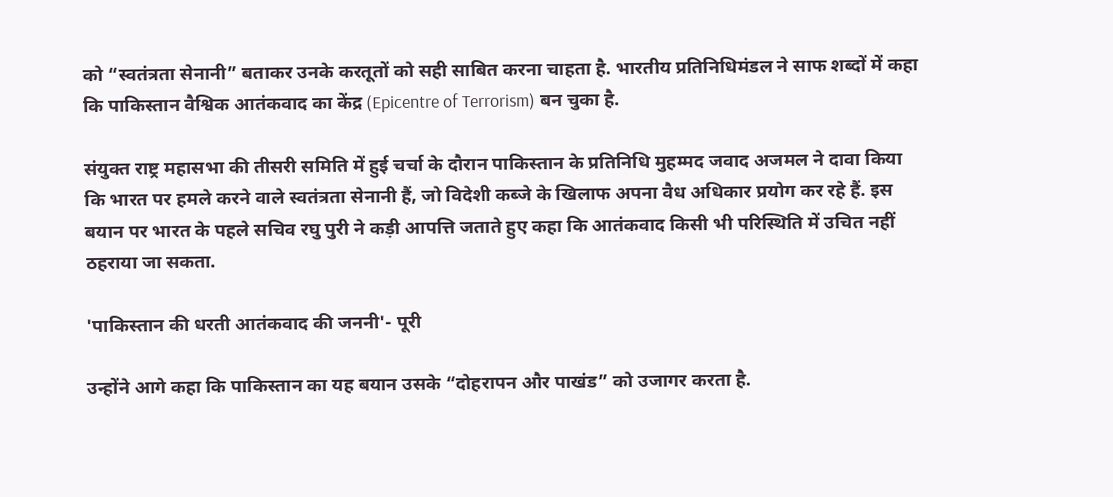को “स्वतंत्रता सेनानी” बताकर उनके करतूतों को सही साबित करना चाहता है. भारतीय प्रतिनिधिमंडल ने साफ शब्दों में कहा कि पाकिस्तान वैश्विक आतंकवाद का केंद्र (Epicentre of Terrorism) बन चुका है.

संयुक्त राष्ट्र महासभा की तीसरी समिति में हुई चर्चा के दौरान पाकिस्तान के प्रतिनिधि मुहम्मद जवाद अजमल ने दावा किया कि भारत पर हमले करने वाले स्वतंत्रता सेनानी हैं, जो विदेशी कब्जे के खिलाफ अपना वैध अधिकार प्रयोग कर रहे हैं. इस बयान पर भारत के पहले सचिव रघु पुरी ने कड़ी आपत्ति जताते हुए कहा कि आतंकवाद किसी भी परिस्थिति में उचित नहीं ठहराया जा सकता.

'पाकिस्तान की धरती आतंकवाद की जननी'- पूरी

उन्होंने आगे कहा कि पाकिस्तान का यह बयान उसके “दोहरापन और पाखंड” को उजागर करता है.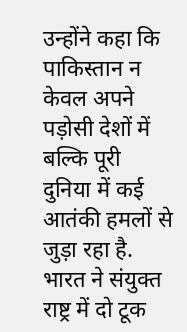उन्होंने कहा कि पाकिस्तान न केवल अपने पड़ोसी देशों में बल्कि पूरी दुनिया में कई आतंकी हमलों से जुड़ा रहा है. भारत ने संयुक्त राष्ट्र में दो टूक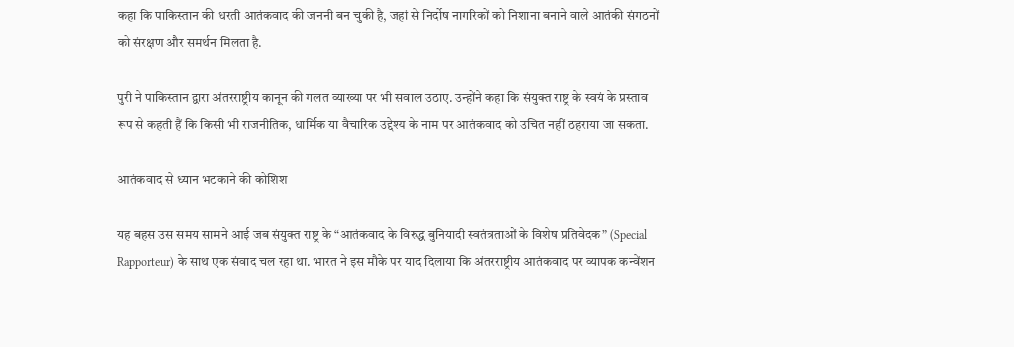कहा कि पाकिस्तान की धरती आतंकवाद की जननी बन चुकी है, जहां से निर्दोष नागरिकों को निशाना बनाने वाले आतंकी संगठनों को संरक्षण और समर्थन मिलता है.

पुरी ने पाकिस्तान द्वारा अंतरराष्ट्रीय कानून की गलत व्याख्या पर भी सवाल उठाए. उन्होंने कहा कि संयुक्त राष्ट्र के स्वयं के प्रस्ताव रूप से कहती हैं कि किसी भी राजनीतिक, धार्मिक या वैचारिक उद्देश्य के नाम पर आतंकवाद को उचित नहीं ठहराया जा सकता.

आतंकवाद से ध्यान भटकाने की कोशिश

यह बहस उस समय सामने आई जब संयुक्त राष्ट्र के “आतंकवाद के विरुद्ध बुनियादी स्वतंत्रताओं के विशेष प्रतिवेदक” (Special Rapporteur) के साथ एक संवाद चल रहा था. भारत ने इस मौके पर याद दिलाया कि अंतरराष्ट्रीय आतंकवाद पर व्यापक कन्वेंशन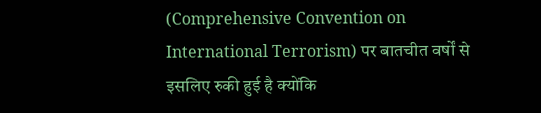(Comprehensive Convention on International Terrorism) पर बातचीत वर्षों से इसलिए रुकी हुई है क्योंकि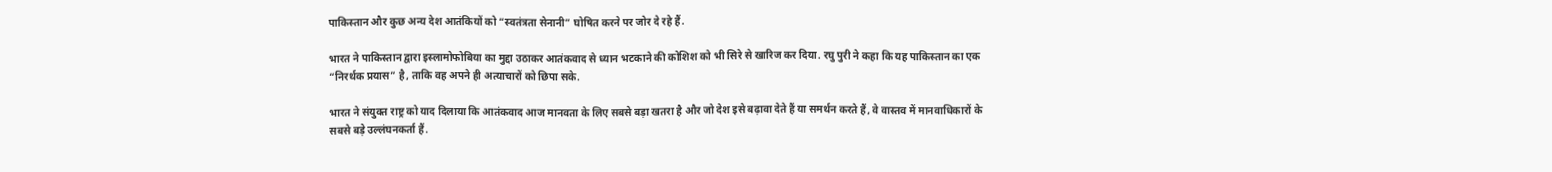पाकिस्तान और कुछ अन्य देश आतंकियों को “स्वतंत्रता सेनानी” घोषित करने पर जोर दे रहे हैं.

भारत ने पाकिस्तान द्वारा इस्लामोफोबिया का मुद्दा उठाकर आतंकवाद से ध्यान भटकाने की कोशिश को भी सिरे से खारिज कर दिया. रघु पुरी ने कहा कि यह पाकिस्तान का एक “निरर्थक प्रयास” है, ताकि वह अपने ही अत्याचारों को छिपा सके.

भारत ने संयुक्त राष्ट्र को याद दिलाया कि आतंकवाद आज मानवता के लिए सबसे बड़ा खतरा है और जो देश इसे बढ़ावा देते हैं या समर्थन करते हैं, वे वास्तव में मानवाधिकारों के सबसे बड़े उल्लंघनकर्ता हैं.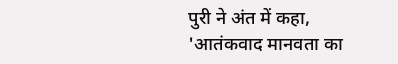पुरी ने अंत में कहा, 'आतंकवाद मानवता का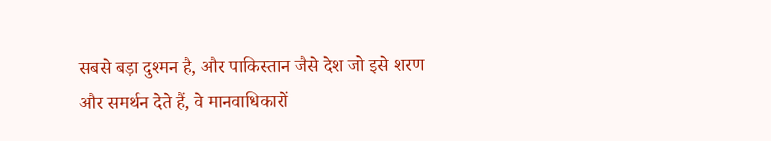सबसे बड़ा दुश्मन है, और पाकिस्तान जैसे देश जो इसे शरण और समर्थन देते हैं, वे मानवाधिकारों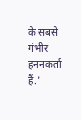के सबसे गंभीर हननकर्ता हैं.'